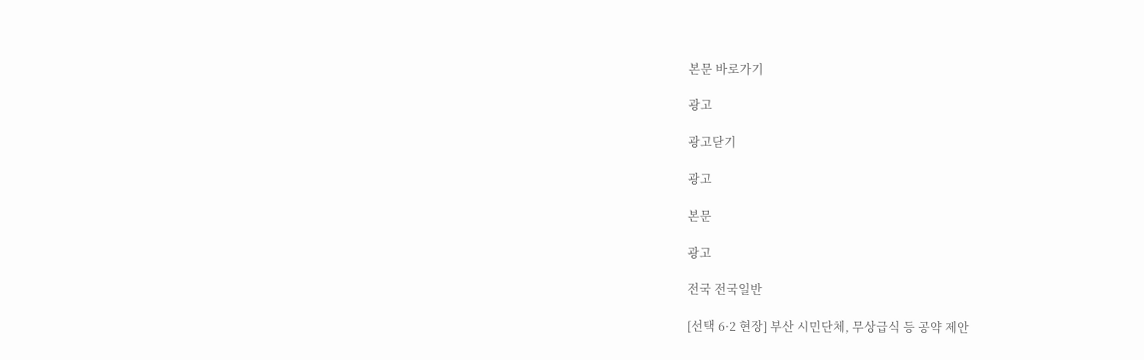본문 바로가기

광고

광고닫기

광고

본문

광고

전국 전국일반

[선택 6·2 현장] 부산 시민단체, 무상급식 등 공약 제안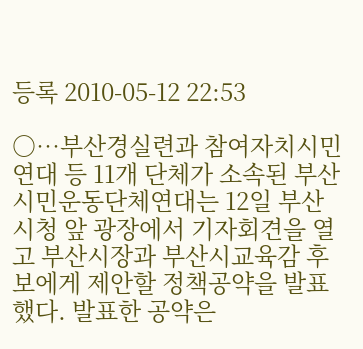등록 2010-05-12 22:53

○…부산경실련과 참여자치시민연대 등 11개 단체가 소속된 부산시민운동단체연대는 12일 부산시청 앞 광장에서 기자회견을 열고 부산시장과 부산시교육감 후보에게 제안할 정책공약을 발표했다. 발표한 공약은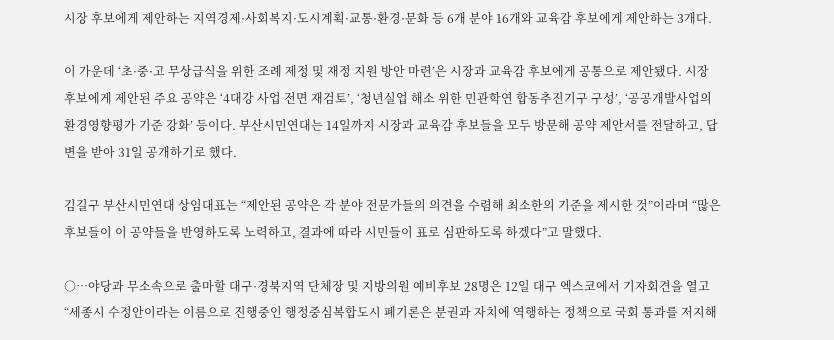시장 후보에게 제안하는 지역경제·사회복지·도시계획·교통·환경·문화 등 6개 분야 16개와 교육감 후보에게 제안하는 3개다.

이 가운데 ‘초·중·고 무상급식을 위한 조례 제정 및 재정 지원 방안 마련’은 시장과 교육감 후보에게 공통으로 제안됐다. 시장 후보에게 제안된 주요 공약은 ‘4대강 사업 전면 재검토’, ‘청년실업 해소 위한 민관학연 합동추진기구 구성’, ‘공공개발사업의 환경영향평가 기준 강화’ 등이다. 부산시민연대는 14일까지 시장과 교육감 후보들을 모두 방문해 공약 제안서를 전달하고, 답변을 받아 31일 공개하기로 했다.

김길구 부산시민연대 상임대표는 “제안된 공약은 각 분야 전문가들의 의견을 수렴해 최소한의 기준을 제시한 것”이라며 “많은 후보들이 이 공약들을 반영하도록 노력하고, 결과에 따라 시민들이 표로 심판하도록 하겠다”고 말했다.

○…야당과 무소속으로 출마할 대구·경북지역 단체장 및 지방의원 예비후보 28명은 12일 대구 엑스코에서 기자회견을 열고 “세종시 수정안이라는 이름으로 진행중인 행정중심복합도시 폐기론은 분권과 자치에 역행하는 정책으로 국회 통과를 저지해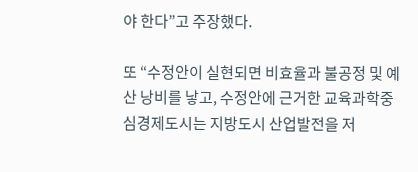야 한다”고 주장했다.

또 “수정안이 실현되면 비효율과 불공정 및 예산 낭비를 낳고, 수정안에 근거한 교육과학중심경제도시는 지방도시 산업발전을 저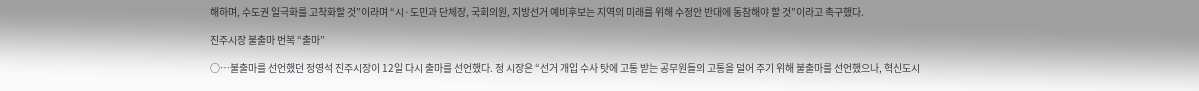해하며, 수도권 일극화를 고착화할 것”이라며 “시·도민과 단체장, 국회의원, 지방선거 예비후보는 지역의 미래를 위해 수정안 반대에 동참해야 할 것”이라고 촉구했다.

진주시장 불출마 번복 “출마”

○…불출마를 선언했던 정영석 진주시장이 12일 다시 출마를 선언했다. 정 시장은 “선거 개입 수사 탓에 고통 받는 공무원들의 고통을 덜어 주기 위해 불출마를 선언했으나, 혁신도시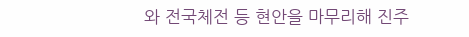와 전국체전 등 현안을 마무리해 진주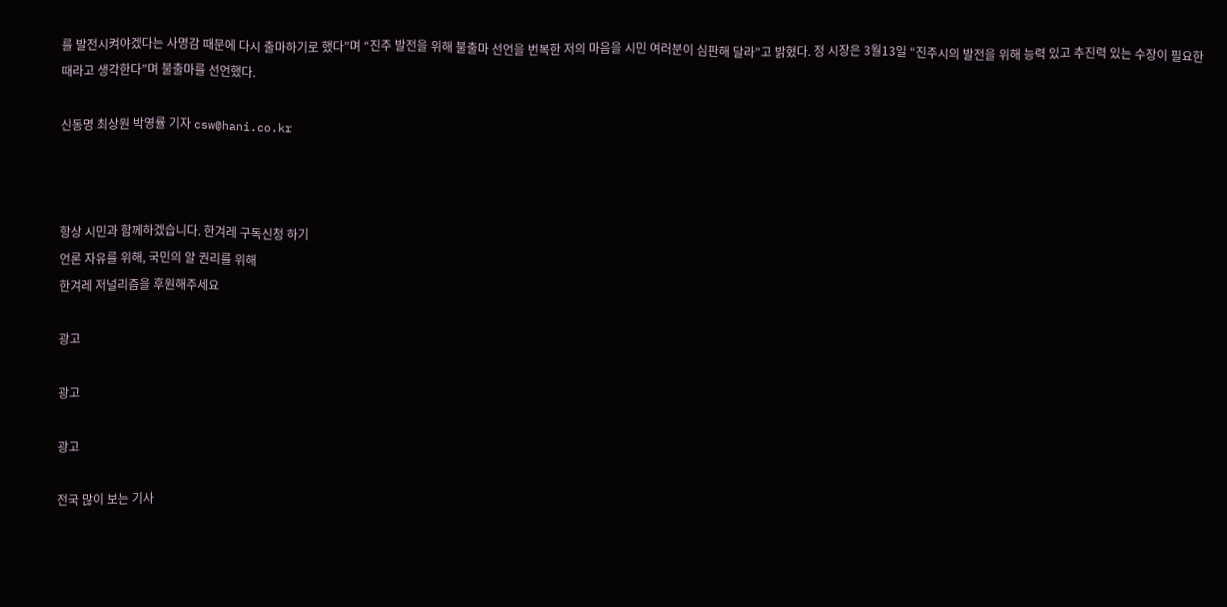를 발전시켜야겠다는 사명감 때문에 다시 출마하기로 했다”며 “진주 발전을 위해 불출마 선언을 번복한 저의 마음을 시민 여러분이 심판해 달라”고 밝혔다. 정 시장은 3월13일 “진주시의 발전을 위해 능력 있고 추진력 있는 수장이 필요한 때라고 생각한다”며 불출마를 선언했다.

신동명 최상원 박영률 기자 csw@hani.co.kr



항상 시민과 함께하겠습니다. 한겨레 구독신청 하기
언론 자유를 위해, 국민의 알 권리를 위해
한겨레 저널리즘을 후원해주세요

광고

광고

광고

전국 많이 보는 기사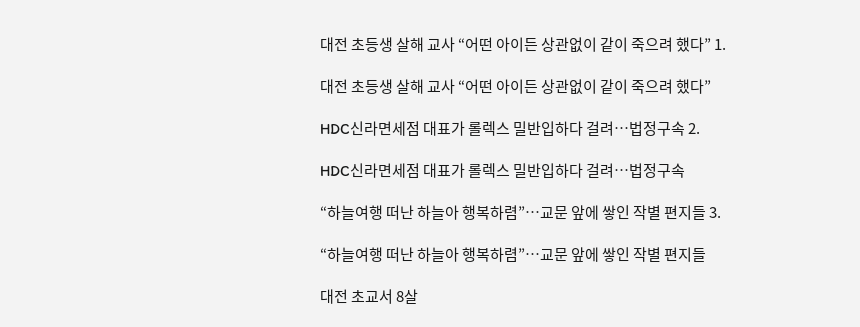대전 초등생 살해 교사 “어떤 아이든 상관없이 같이 죽으려 했다” 1.

대전 초등생 살해 교사 “어떤 아이든 상관없이 같이 죽으려 했다”

HDC신라면세점 대표가 롤렉스 밀반입하다 걸려…법정구속 2.

HDC신라면세점 대표가 롤렉스 밀반입하다 걸려…법정구속

“하늘여행 떠난 하늘아 행복하렴”…교문 앞에 쌓인 작별 편지들 3.

“하늘여행 떠난 하늘아 행복하렴”…교문 앞에 쌓인 작별 편지들

대전 초교서 8살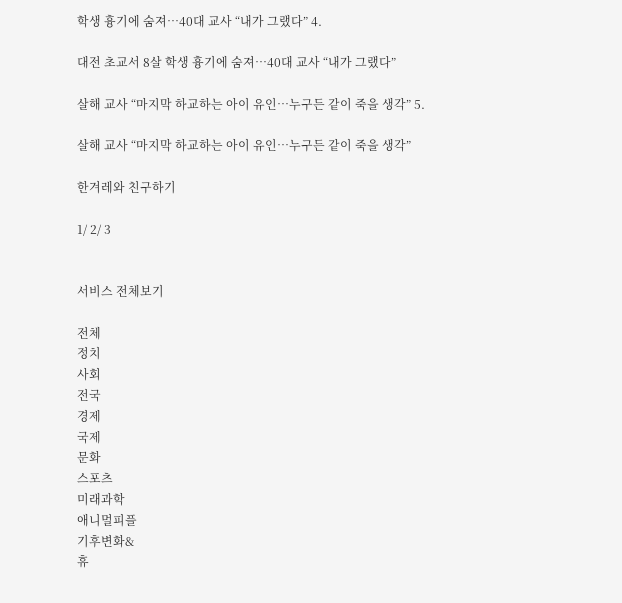학생 흉기에 숨져…40대 교사 “내가 그랬다” 4.

대전 초교서 8살 학생 흉기에 숨져…40대 교사 “내가 그랬다”

살해 교사 “마지막 하교하는 아이 유인…누구든 같이 죽을 생각” 5.

살해 교사 “마지막 하교하는 아이 유인…누구든 같이 죽을 생각”

한겨레와 친구하기

1/ 2/ 3


서비스 전체보기

전체
정치
사회
전국
경제
국제
문화
스포츠
미래과학
애니멀피플
기후변화&
휴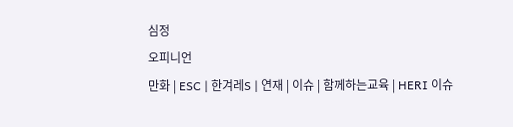심정
오피니언
만화 | ESC | 한겨레S | 연재 | 이슈 | 함께하는교육 | HERI 이슈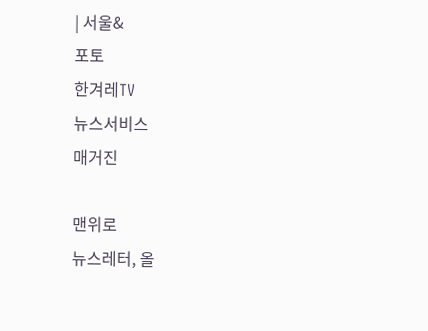| 서울&
포토
한겨레TV
뉴스서비스
매거진

맨위로
뉴스레터, 올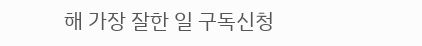해 가장 잘한 일 구독신청